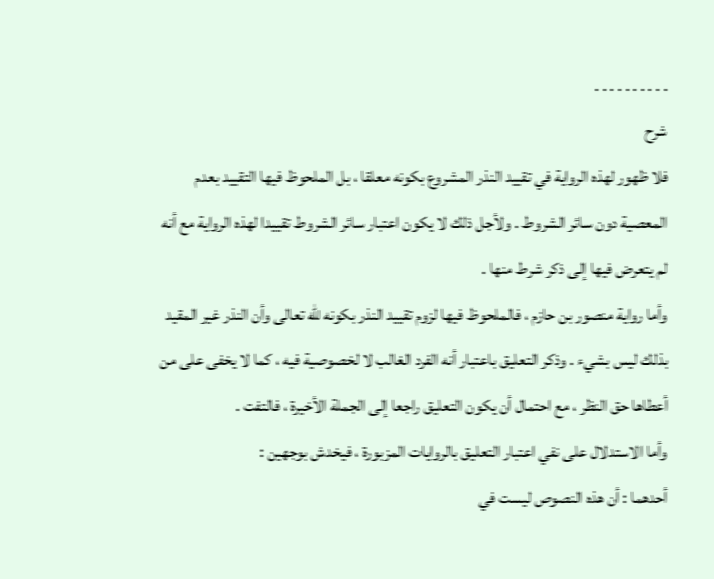. . . . . . . . . .
شرح
فلا ظهور لهذه الرواية في تقييد النذر المشروع بكونه معلقا ، بل الملحوظ فيها التقييد بعدم المعصية دون سائر الشروط . ولأجل ذلك لا يكون اعتبار سائر الشروط تقييدا لهذه الرواية مع أنه لم يتعرض فيها إلى ذكر شرط منها .
وأما رواية منصور بن حازم ، فالملحوظ فيها لزوم تقييد النذر بكونه للّه تعالى وأن النذر غير المقيد بذلك ليس بشيء . وذكر التعليق باعتبار أنه الفرد الغالب لا لخصوصية فيه ، كما لا يخفى على من أعطاها حق النظر ، مع احتمال أن يكون التعليق راجعا إلى الجملة الأخيرة ، فالتفت .
وأما الاستدلال على نفي اعتبار التعليق بالروايات المزبورة ، فيخدش بوجهين :
أحدهما : أن هذه النصوص ليست في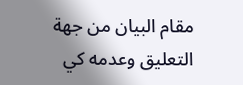مقام البيان من جهة التعليق وعدمه كي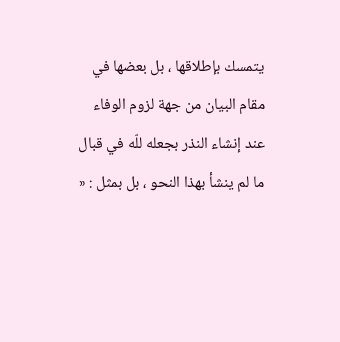يتمسك بإطلاقها ، بل بعضها في مقام البيان من جهة لزوم الوفاء عند إنشاء النذر بجعله للّه في قبال ما لم ينشأ بهذا النحو ، بل بمثل : «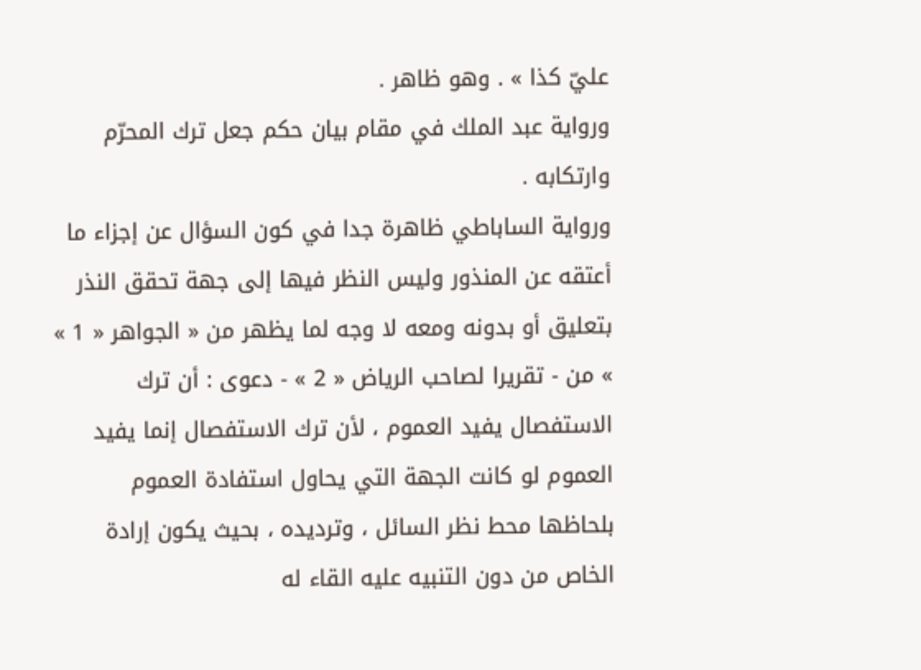عليّ كذا » . وهو ظاهر .
ورواية عبد الملك في مقام بيان حكم جعل ترك المحرّم وارتكابه .
ورواية الساباطي ظاهرة جدا في كون السؤال عن إجزاء ما أعتقه عن المنذور وليس النظر فيها إلى جهة تحقق النذر بتعليق أو بدونه ومعه لا وجه لما يظهر من « الجواهر « 1 » » من - تقريرا لصاحب الرياض « 2 » - دعوى : أن ترك الاستفصال يفيد العموم ، لأن ترك الاستفصال إنما يفيد العموم لو كانت الجهة التي يحاول استفادة العموم بلحاظها محط نظر السائل ، وترديده ، بحيث يكون إرادة الخاص من دون التنبيه عليه القاء له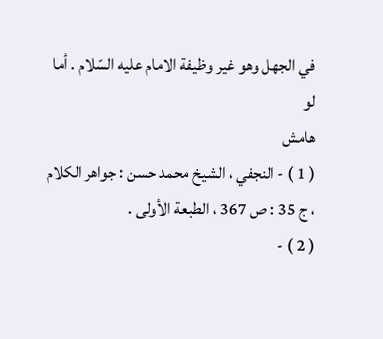في الجهل وهو غير وظيفة الامام عليه السّلام . أما لو
هامش
( 1 ) - النجفي ، الشيخ محمد حسن : جواهر الكلام ، ج 35 : ص 367 ، الطبعة الأولى .
( 2 ) -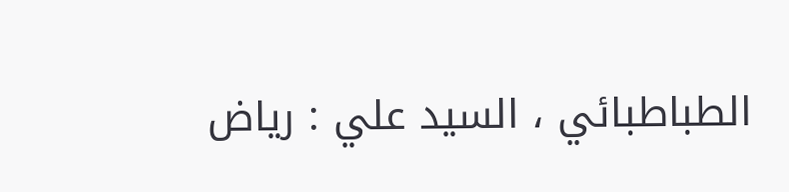الطباطبائي ، السيد علي : رياض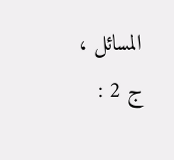المسائل ، ج 2 :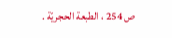ص 254 ، الطبعة الحجريّة .